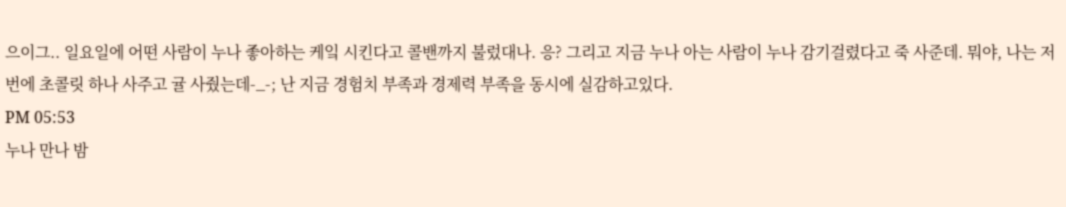으이그.. 일요일에 어떤 사람이 누나 좋아하는 케잌 시킨다고 콜밴까지 불렀대나. 응? 그리고 지금 누나 아는 사람이 누나 감기걸렸다고 죽 사준데. 뭐야, 나는 저번에 초콜릿 하나 사주고 귤 사줬는데-_-; 난 지금 경험치 부족과 경제력 부족을 동시에 실감하고있다.
PM 05:53
누나 만나 밤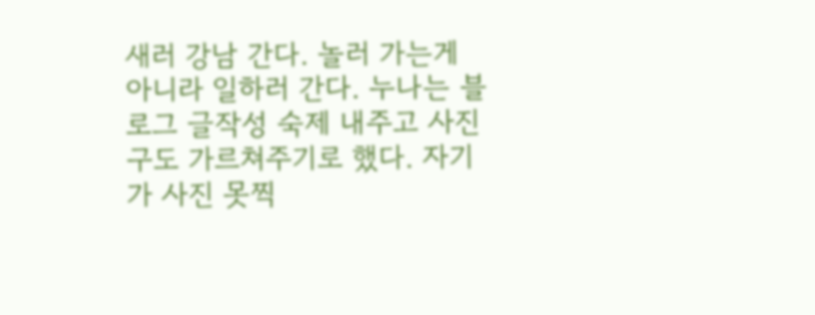새러 강남 간다. 놀러 가는게 아니라 일하러 간다. 누나는 블로그 글작성 숙제 내주고 사진 구도 가르쳐주기로 했다. 자기가 사진 못찍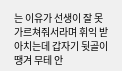는 이유가 선생이 잘 못가르쳐줘서라며 휘익 받아치는데 갑자기 뒷골이 땡겨 무테 안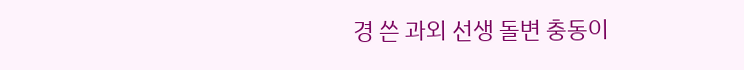경 쓴 과외 선생 돌변 충동이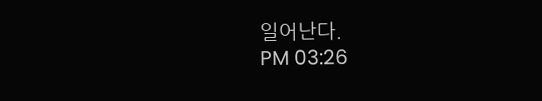일어난다.
PM 03:26